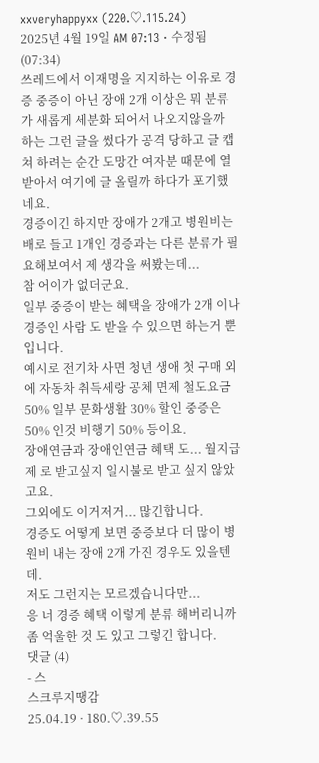xxveryhappyxx (220.♡.115.24)
2025년 4월 19일 AM 07:13 · 수정됨(07:34)
쓰레드에서 이재명을 지지하는 이유로 경증 중증이 아닌 장애 2개 이상은 뭐 분류가 새롭게 세분화 되어서 나오지않을까 하는 그런 글을 썼다가 공격 당하고 글 캡쳐 하려는 순간 도망간 여자분 때문에 열받아서 여기에 글 올릴까 하다가 포기했네요.
경증이긴 하지만 장애가 2개고 병원비는 배로 들고 1개인 경증과는 다른 분류가 필요해보여서 제 생각을 써봤는데...
참 어이가 없더군요.
일부 중증이 받는 혜택을 장애가 2개 이나 경증인 사람 도 받을 수 있으면 하는거 뿐입니다.
예시로 전기차 사면 청년 생애 첫 구매 외에 자동차 취득세랑 공체 면제 철도요금 50% 일부 문화생활 30% 할인 중증은 50% 인것 비행기 50% 등이요.
장애연금과 장애인연금 혜택 도... 월지급제 로 받고싶지 일시불로 받고 싶지 않았고요.
그외에도 이거저거... 많긴합니다.
경증도 어떻게 보면 중증보다 더 많이 병원비 내는 장애 2개 가진 경우도 있을텐데.
저도 그런지는 모르겠습니다만...
응 너 경증 혜택 이렇게 분류 해버리니까 좀 억울한 것 도 있고 그렇긴 합니다.
댓글 (4)
- 스
스크루지땡감
25.04.19 · 180.♡.39.55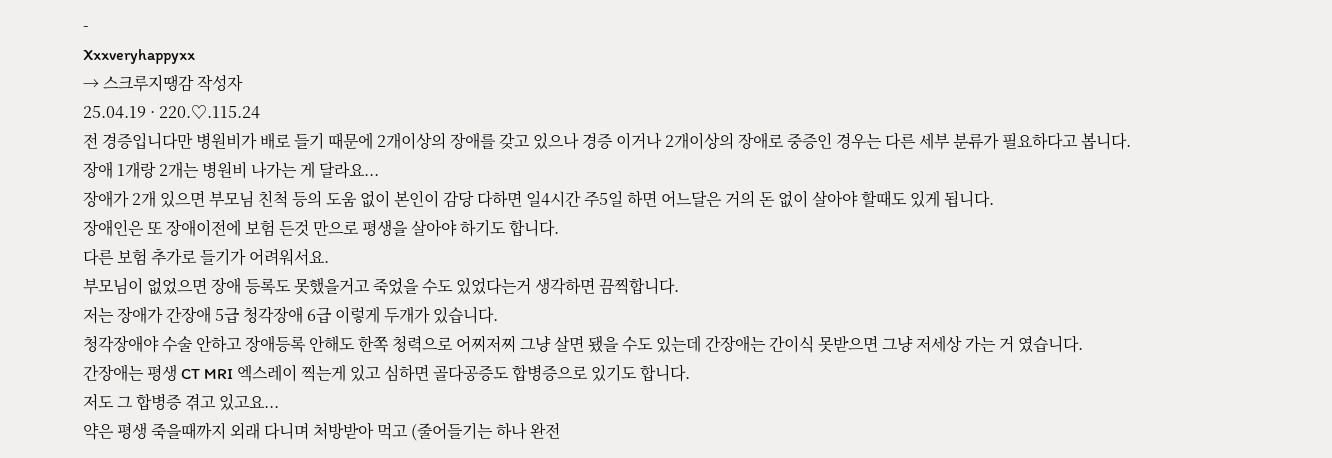-
Xxxveryhappyxx
→ 스크루지땡감 작성자
25.04.19 · 220.♡.115.24
전 경증입니다만 병원비가 배로 들기 때문에 2개이상의 장애를 갖고 있으나 경증 이거나 2개이상의 장애로 중증인 경우는 다른 세부 분류가 필요하다고 봅니다.
장애 1개랑 2개는 병원비 나가는 게 달라요...
장애가 2개 있으면 부모님 친척 등의 도움 없이 본인이 감당 다하면 일4시간 주5일 하면 어느달은 거의 돈 없이 살아야 할때도 있게 됩니다.
장애인은 또 장애이전에 보험 든것 만으로 평생을 살아야 하기도 합니다.
다른 보험 추가로 들기가 어려워서요.
부모님이 없었으면 장애 등록도 못했을거고 죽었을 수도 있었다는거 생각하면 끔찍합니다.
저는 장애가 간장애 5급 청각장애 6급 이렇게 두개가 있습니다.
청각장애야 수술 안하고 장애등록 안해도 한쪽 청력으로 어찌저찌 그냥 살면 됐을 수도 있는데 간장애는 간이식 못받으면 그냥 저세상 가는 거 였습니다.
간장애는 평생 CT MRI 엑스레이 찍는게 있고 심하면 골다공증도 합병증으로 있기도 합니다.
저도 그 합병증 겪고 있고요...
약은 평생 죽을때까지 외래 다니며 처방받아 먹고 (줄어들기는 하나 완전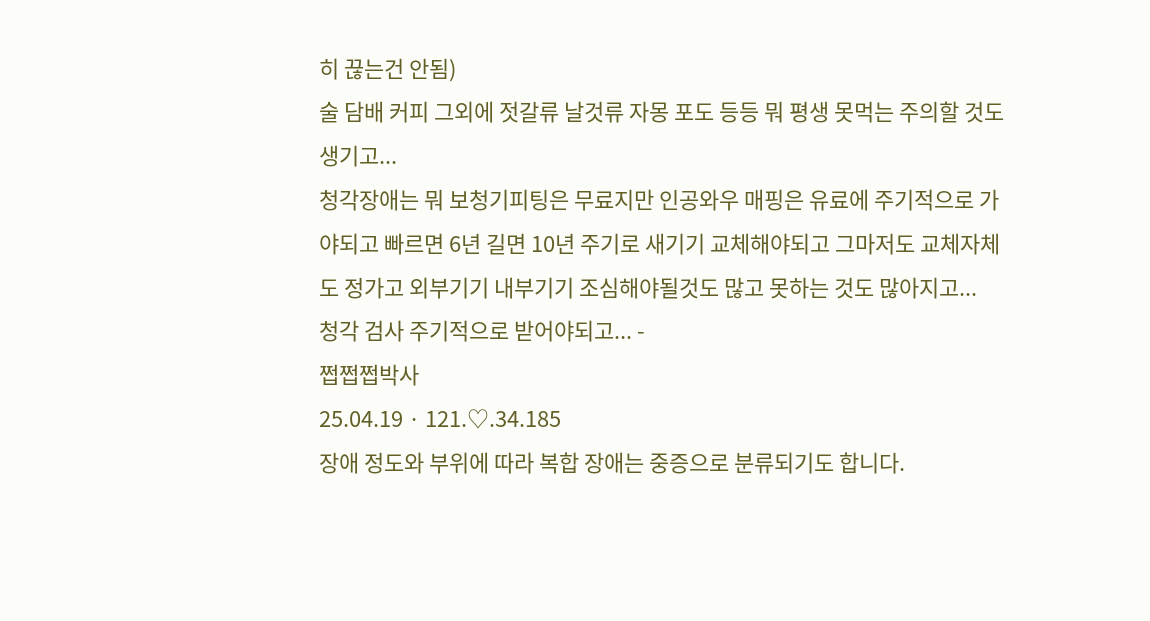히 끊는건 안됨)
술 담배 커피 그외에 젓갈류 날것류 자몽 포도 등등 뭐 평생 못먹는 주의할 것도 생기고...
청각장애는 뭐 보청기피팅은 무료지만 인공와우 매핑은 유료에 주기적으로 가야되고 빠르면 6년 길면 10년 주기로 새기기 교체해야되고 그마저도 교체자체도 정가고 외부기기 내부기기 조심해야될것도 많고 못하는 것도 많아지고...
청각 검사 주기적으로 받어야되고... -
쩝쩝쩝박사
25.04.19 · 121.♡.34.185
장애 정도와 부위에 따라 복합 장애는 중증으로 분류되기도 합니다.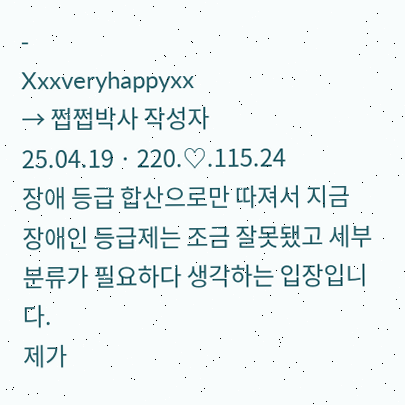-
Xxxveryhappyxx
→ 쩝쩝박사 작성자
25.04.19 · 220.♡.115.24
장애 등급 합산으로만 따져서 지금 장애인 등급제는 조금 잘못됐고 세부 분류가 필요하다 생각하는 입장입니다.
제가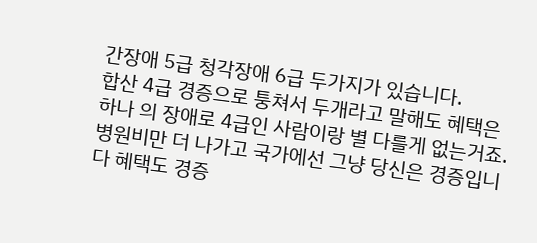간장애 5급 청각장애 6급 두가지가 있습니다.
합산 4급 경증으로 퉁쳐서 두개라고 말해도 혜택은 하나 의 장애로 4급인 사람이랑 별 다를게 없는거죠.
병원비만 더 나가고 국가에선 그냥 당신은 경증입니다 혜택도 경증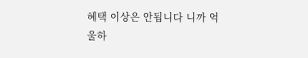혜택 이상은 안됩니다 니까 억울하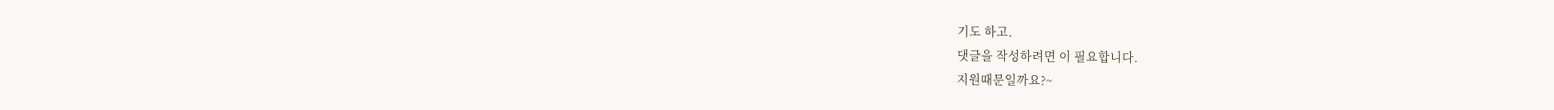기도 하고.
댓글을 작성하려면 이 필요합니다.
지원때문일까요?~